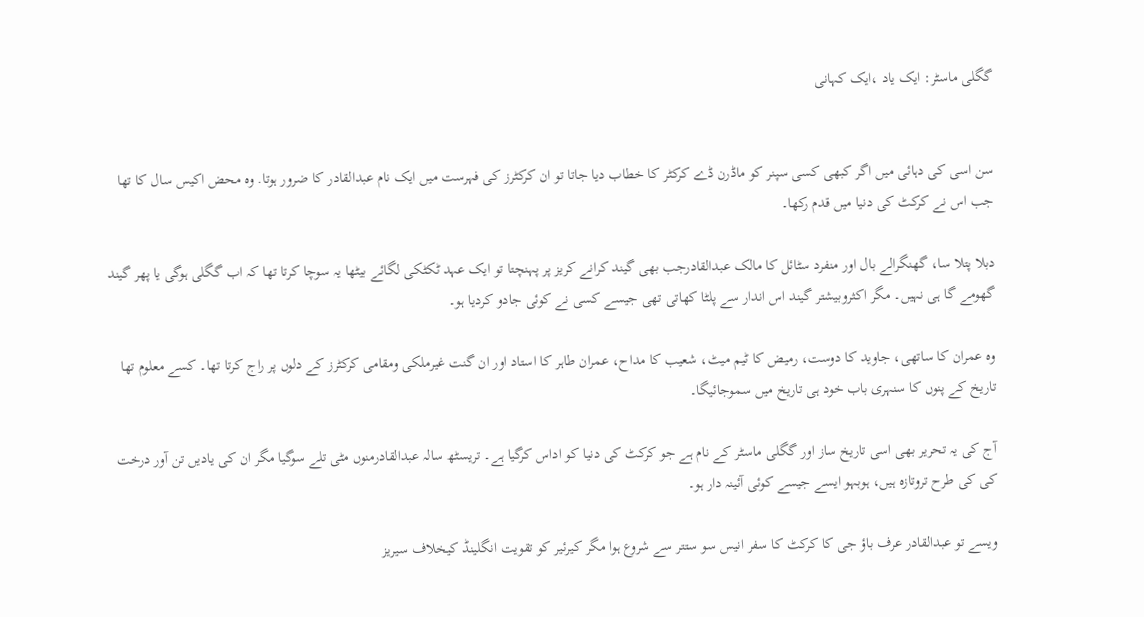گگلی ماسٹر: ایک یاد ،ایک کہانی


سن اسی کی دہائی میں اگر کبھی کسی سپنر کو ماڈرن ڈے کرکٹر کا خطاب دیا جاتا تو ان کرکٹرز کی فہرست میں ایک نام عبدالقادر کا ضرور ہوتا. وہ محض اکیس سال کا تھا جب اس نے کرکٹ کی دنیا میں قدم رکھا۔

دبلا پتلا سا، گھنگرالے بال اور منفرد سٹائل کا مالک عبدالقادرجب بھی گیند کرانے کریز پر پہنچتا تو ایک عہد ٹکٹکی لگائے بیٹھا یہ سوچا کرتا تھا کہ اب گگلی ہوگی یا پھر گیند گھومے گا ہی نہیں۔ مگر اکثروبیشتر گیند اس اندار سے پلٹا کھاتی تھی جیسے کسی نے کوئی جادو کردیا ہو۔

وہ عمران کا ساتھی، جاوید کا دوست، رمیض کا ٹیم میٹ، شعیب کا مداح، عمران طاہر کا استاد اور ان گنت غیرملکی ومقامی کرکٹرز کے دلوں پر راج کرتا تھا۔ کسے معلوم تھا تاریخ کے پنوں کا سنہری باب خود ہی تاریخ میں سموجائیگا۔

آج کی یہ تحریر بھی اسی تاریخ ساز اور گگلی ماسٹر کے نام ہے جو کرکٹ کی دنیا کو اداس کرگیا ہے۔ تریسٹھ سالہ عبدالقادرمنوں مٹی تلے سوگیا مگر ان کی یادیں تن آور درخت کی کی طرح تروتازہ ہیں، ہوبہو ایسے جیسے کوئی آئینہ دار ہو۔

ویسے تو عبدالقادر عرف باؤ جی کا کرکٹ کا سفر انیس سو ستتر سے شروع ہوا مگر کیرئیر کو تقویت انگلینڈ کیخلاف سیریز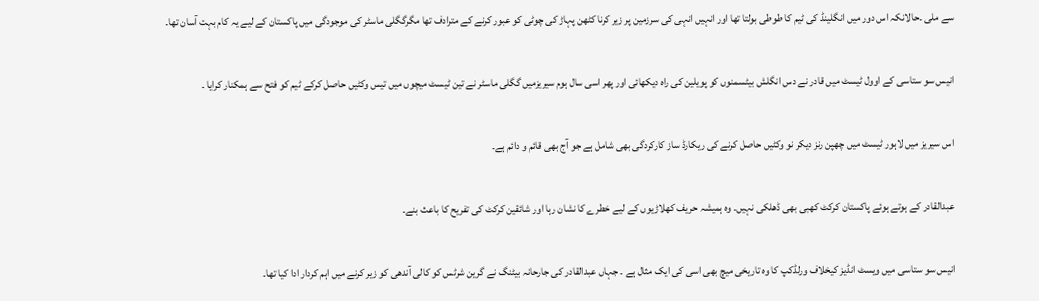سے ملی ۔حالانکہ اس دور میں انگلینڈ کی ٹیم کا طوطی بولتا تھا اور انہیں انہی کی سرزمین پر زیر کرنا کٹھن پہاڑ کی چوٹی کو عبور کرنے کے مترادف تھا مگرگگلی ماسٹر کی موجودگی میں پاکستان کے لیے یہ کام بہت آسان تھا۔

انیس سو ستاسی کے اوول ٹیسٹ میں قادر نے دس انگلش بیٹسمنوں کو پویلین کی راہ دیکھائی اور پھر اسی سال ہوم سیریزمیں گگلی ماسٹر نے تین ٹیسٹ میچوں میں تیس وکٹیں حاصل کرکے ٹیم کو فتح سے ہمکنار کرایا ۔

اس سیریز میں لاہور ٹیسٹ میں چھپن رنز دیکر نو وکٹیں حاصل کرنے کی ریکارڈ ساز کارکردگی بھی شامل ہے جو آج بھی قائم و دائم ہے۔

عبدالقادر کے ہوتے ہوئے پاکستان کرکٹ کھبی بھی ڈھلکی نہیں۔ وہ ہمیشہ حریف کھلاڑیوں کے لیے خطرے کا نشان رہا اور شائقین کرکٹ کی تفریح کا باعث بنے۔

انیس سو ستاسی میں ویسٹ انڈیز کیخلاف ورلڈکپ کا وہ تاریخی میچ بھی اسی کی ایک مثال ہے ۔ جہاں عبدالقادر کی جارحانہ بیٹنگ نے گرین شرٹس کو کالی آندھی کو زیر کرنے میں اہم کردار ادا کیا تھا۔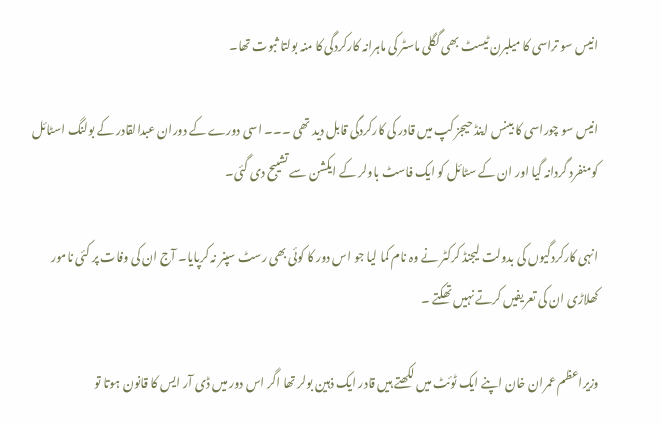انیس سو تراسی کا میلبرن ٹیسٹ بھی گگلی ماسٹر کی ماہرانہ کارکردگی کا منہ بولتا ثبوت تھا۔

انیس سو چوراسی کا بینس اینڈ حیجز کپ میں قادر کی کارکردگی قابل دید تھی ۔۔۔ اسی دورے کے دوران عبدالقادر کے بولنگ اسٹائل کومنفرد گردانہ گیا اور ان کے سٹائل کو ایک فاسٹ باولر کے ایکشن سے تشیبح دی گئی۔

انہی کارکردگیوں کی بدولت لیجنڈ کرکٹر نے وہ نام کما لیا جو اس دور کا کوئی بھی رسٹ سپنر نہ کرپایا۔ آج ان کی وفات پر کئی نامور کھلاڑی ان کی تعریفیں کرتے نہیں تھکتے ۔

وزیراعظم عمران خان اپنے ایک ٹوئٹ میں لکھتے ہیں قادر ایک ذہین بولر تھا اگر اس دور میں ڈی آر ایس کا قانون ہوتا تو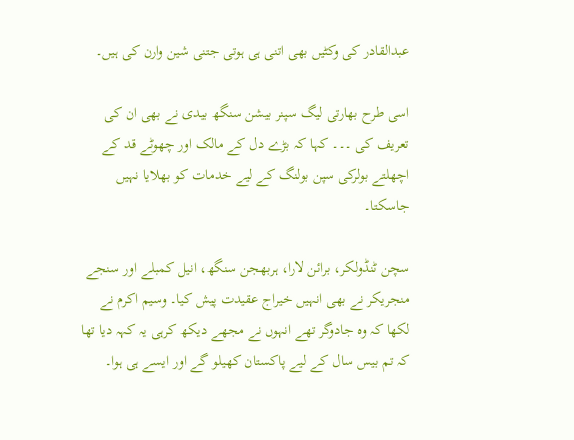عبدالقادر کی وکٹیں بھی اتنی ہی ہوتی جتنی شین وارن کی ہیں۔

اسی طرح بھارتی لیگ سپنر بیشن سنگھ بیدی نے بھی ان کی تعریف کی ۔۔۔ کہا کہ بڑے دل کے مالک اور چھوٹے قد کے اچھلتے بولرکی سپن بولنگ کے لیے خدمات کو بھلایا نہیں جاسکتا۔

سچن ٹنڈولکر، برائن لارا، ہربھجن سنگھ، انیل کمبلے اور سنجے منجریکر نے بھی انہیں خیراج عقیدت پیش کیا۔ وسیم اکرم نے لکھا کہ وہ جادوگر تھے انہوں نے مجھے دیکھ کرہی یہ کہہ دیا تھا کہ تم بیس سال کے لیے پاکستان کھیلو گے اور ایسے ہی ہوا۔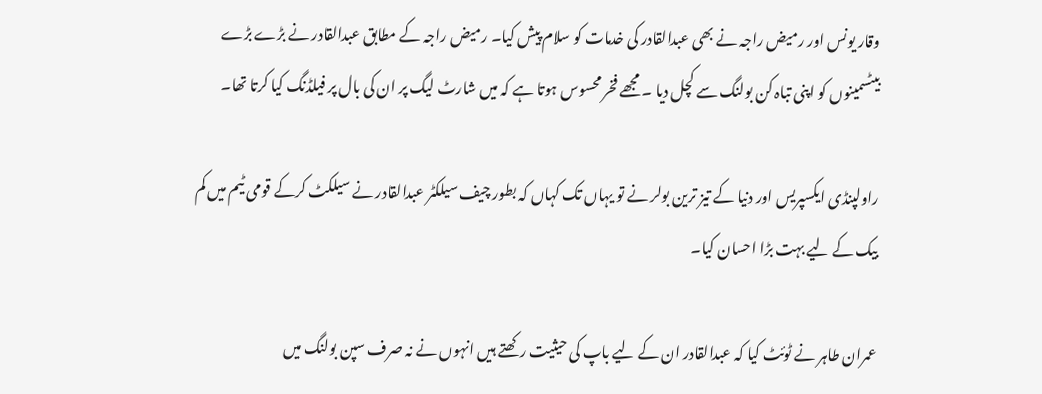وقار یونس اور رمیض راجہ نے بھی عبدالقادر کی خدمات کو سلام پیش کیا۔ رمیض راجہ کے مطابق عبدالقادر نے بڑے بڑے بیٹسمینوں کو اپنی تباہ کن بولنگ سے کچل دیا ۔ مجھے فخر محسوس ہوتا ہے کہ میں شارٹ لیگ پر ان کی بال پر فیلڈنگ کیا کرتا تھا۔

راولپنڈی ایکسپریس اور دنیا کے تیز ترین بولر نے تو یہاں تک کہاں کہ بطور چیف سیلکٹر عبدالقادر نے سیلکٹ کرکے قومی ٹیم میں کم بیک کے لیے بہت بڑا احسان کیا۔

عمران طاہر نے ٹوئٹ کیا کہ عبدالقادر ان کے لیے باپ کی حیثیت رکھتے ہیں انہوں نے نہ صرف سپن بولنگ میں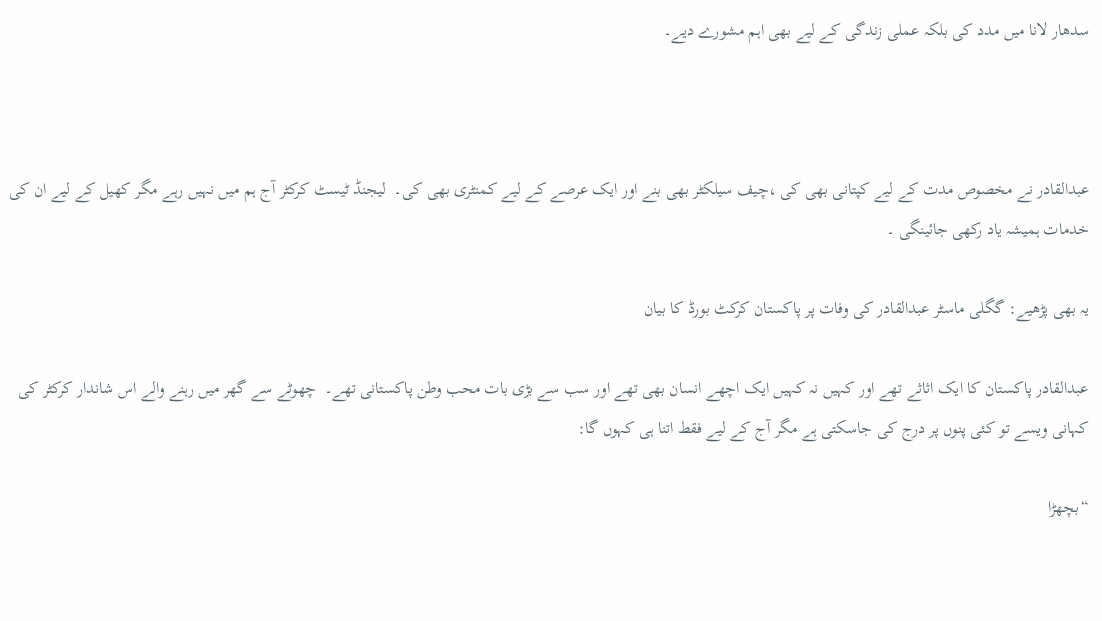سدھار لانا میں مدد کی بلکہ عملی زندگی کے لیے بھی اہم مشورے دیے۔



عبدالقادر نے مخصوص مدت کے لیے کپتانی بھی کی ،چیف سیلکٹر بھی بنے اور ایک عرصے کے لیے کمنٹری بھی کی۔  لیجنڈ ٹیسٹ کرکٹر آج ہم میں نہیں رہے مگر کھیل کے لیے ان کی خدمات ہمیشہ یاد رکھی جائینگی ۔

یہ بھی پڑھیے: گگلی ماسٹر عبدالقادر کی وفات پر پاکستان کرکٹ بورڈ کا بیان

عبدالقادر پاکستان کا ایک اثاثے تھے اور کہیں نہ کہیں ایک اچھے انسان بھی تھے اور سب سے بڑی بات محب وطن پاکستانی تھے۔  چھوٹے سے گھر میں رہنے والے اس شاندار کرکٹر کی کہانی ویسے تو کئی پنوں پر درج کی جاسکتی ہے مگر آج کے لیے فقط اتنا ہی کہوں گا:

“بچھڑا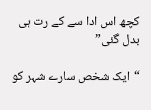کچھ اس ادا سے کے رت ہی بدل گئی”

“ایک شخص سارے شہر کو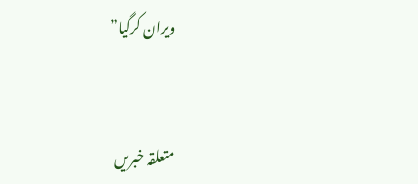ویران کرگیا”


متعلقہ خبریں